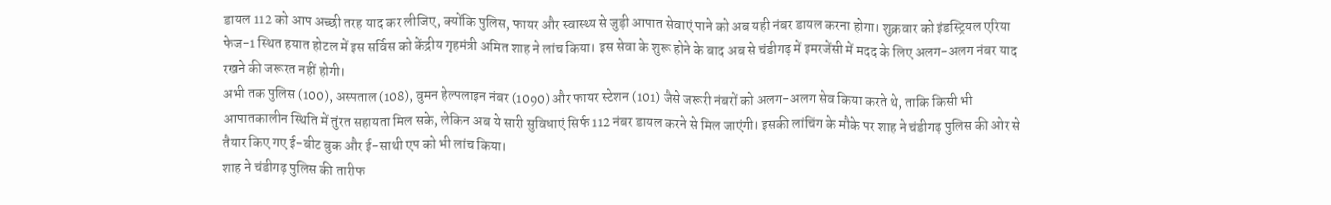डायल 112 को आप अच्छी तरह याद कर लीजिए, क्योंकि पुलिस, फायर और स्वास्थ्य से जुड़ी आपात सेवाएं पाने को अब यही नंबर डायल करना होगा। शुक्रवार को इंडस्ट्रियल एरिया फेज-1 स्थित हयात होटल में इस सर्विस को केंद्रीय गृहमंत्री अमित शाह ने लांच किया। इस सेवा के शुरू होने के बाद अब से चंडीगढ़ में इमरजेंसी में मदद के लिए अलग-अलग नंबर याद रखने की जरूरत नहीं होगी।
अभी तक पुलिस (100), अस्पताल (108), वुमन हेल्पलाइन नंबर (1090) और फायर स्टेशन (101) जैसे जरूरी नंबरों को अलग-अलग सेव किया करते थे, ताकि किसी भी आपातकालीन स्थिति में तुंरत सहायता मिल सके, लेकिन अब ये सारी सुविधाएं सिर्फ 112 नंबर डायल करने से मिल जाएंगी। इसकी लांचिंग के मौके पर शाह ने चंडीगढ़ पुलिस की ओर से तैयार किए गए ई-बीट बुक और ई-साथी एप को भी लांच किया।
शाह ने चंडीगढ़ पुलिस की तारीफ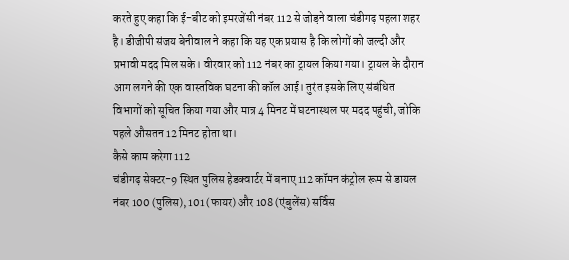करते हुए कहा कि ई-बीट को इमरजेंसी नंबर 112 से जोड़ने वाला चंडीगढ़ पहला शहर है। डीजीपी संजय बेनीवाल ने कहा कि यह एक प्रयास है कि लोगों को जल्दी और प्रभावी मदद मिल सके। वीरवार को 112 नंबर का ट्रायल किया गया। ट्रायल के दौरान आग लगने की एक वास्तविक घटना की कॉल आई। तुरंत इसके लिए संबंधित विभागों को सूचित किया गया और मात्र 4 मिनट में घटनास्थल पर मदद पहुंची, जोकि पहले औसतन 12 मिनट होता था।
कैसे काम करेगा 112
चंडीगढ़ सेक्टर-9 स्थित पुलिस हेडक्वार्टर में बनाए 112 कॉमन कंट्रोल रूम से डायल नंबर 100 (पुलिस), 101 (फायर) और 108 (एंबुलेंस) सर्विस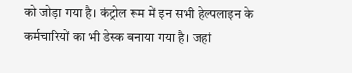को जोड़ा गया है। कंट्रोल रूम में इन सभी हेल्पलाइन के कर्मचारियों का भी डेस्क बनाया गया है। जहां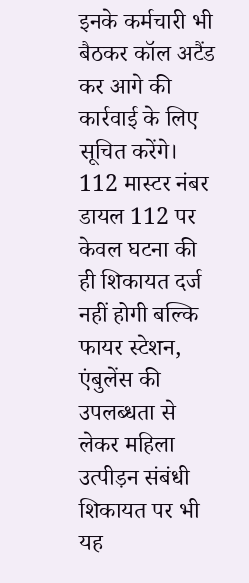इनके कर्मचारी भी बैठकर कॉल अटैंड कर आगे की कार्रवाई के लिए सूचित करेंगे।
112 मास्टर नंबर
डायल 112 पर केवल घटना की ही शिकायत दर्ज नहीं होगी बल्कि फायर स्टेशन, एंबुलेंस की उपलब्धता से लेकर महिला उत्पीड़न संबंधी शिकायत पर भी यह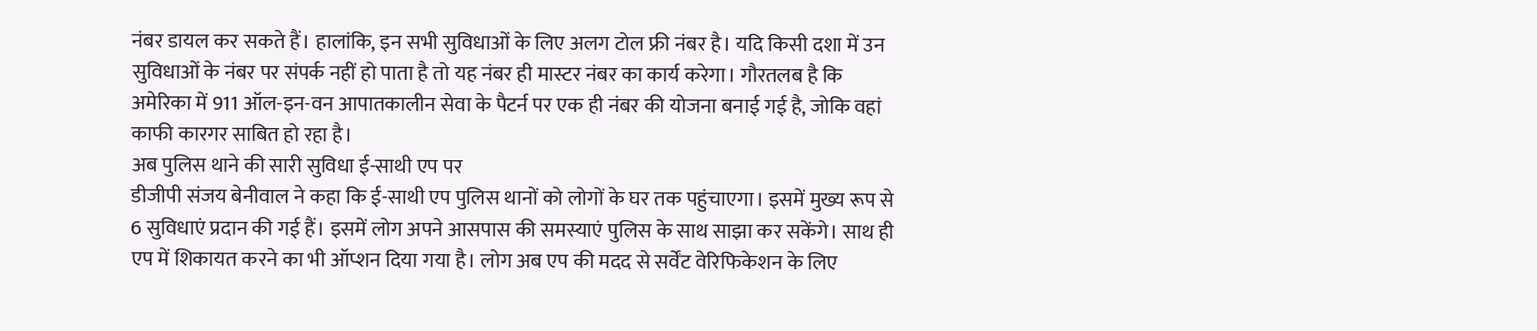नंबर डायल कर सकते हैं। हालांकि, इन सभी सुविधाओं के लिए अलग टोल फ्री नंबर है। यदि किसी दशा में उन सुविधाओं के नंबर पर संपर्क नहीं हो पाता है तो यह नंबर ही मास्टर नंबर का कार्य करेगा। गौरतलब है कि अमेरिका में 911 ऑल-इन-वन आपातकालीन सेवा के पैटर्न पर एक ही नंबर की योजना बनाई गई है, जोकि वहां काफी कारगर साबित हो रहा है।
अब पुलिस थाने की सारी सुविधा ई-साथी एप पर
डीजीपी संजय बेनीवाल ने कहा कि ई-साथी एप पुलिस थानों को लोगों के घर तक पहुंचाएगा। इसमें मुख्य रूप से 6 सुविधाएं प्रदान की गई हैं। इसमें लोग अपने आसपास की समस्याएं पुलिस के साथ साझा कर सकेंगे। साथ ही एप में शिकायत करने का भी ऑप्शन दिया गया है। लोग अब एप की मदद से सर्वेंट वेरिफिकेशन के लिए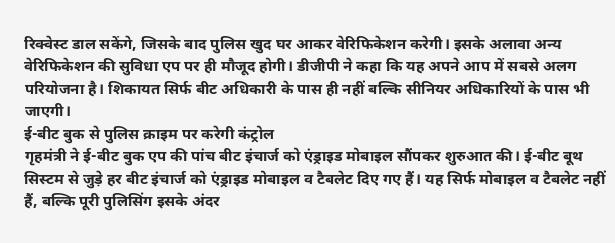रिक्वेस्ट डाल सकेंगे, जिसके बाद पुलिस खुद घर आकर वेरिफिकेशन करेगी। इसके अलावा अन्य वेरिफिकेशन की सुविधा एप पर ही मौजूद होगी। डीजीपी ने कहा कि यह अपने आप में सबसे अलग परियोजना है। शिकायत सिर्फ बीट अधिकारी के पास ही नहीं बल्कि सीनियर अधिकारियों के पास भी जाएगी।
ई-बीट बुक से पुलिस क्राइम पर करेगी कंट्रोल
गृहमंत्री ने ई-बीट बुक एप की पांच बीट इंचार्ज को एंड्राइड मोबाइल सौंपकर शुरुआत की। ई-बीट बूथ सिस्टम से जुड़े हर बीट इंचार्ज को एंड्राइड मोबाइल व टैबलेट दिए गए हैं। यह सिर्फ मोबाइल व टैबलेट नहीं हैं, बल्कि पूरी पुलिसिंग इसके अंदर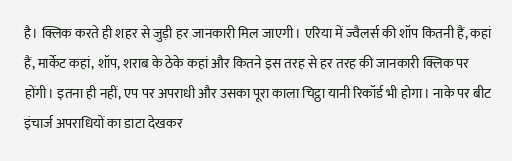है। क्लिक करते ही शहर से जुड़ी हर जानकारी मिल जाएगी। एरिया में ज्वैलर्स की शॉप कितनी हैं, कहां हैं, मार्केट कहां, शॉप, शराब के ठेके कहां और कितने इस तरह से हर तरह की जानकारी क्लिक पर होंगी। इतना ही नहीं, एप पर अपराधी और उसका पूरा काला चिट्ठा यानी रिकॉर्ड भी होगा। नाके पर बीट इंचार्ज अपराधियों का डाटा देखकर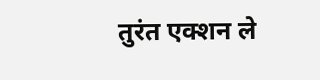तुरंत एक्शन ले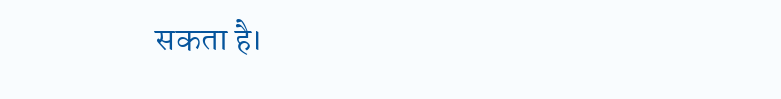सकता है।